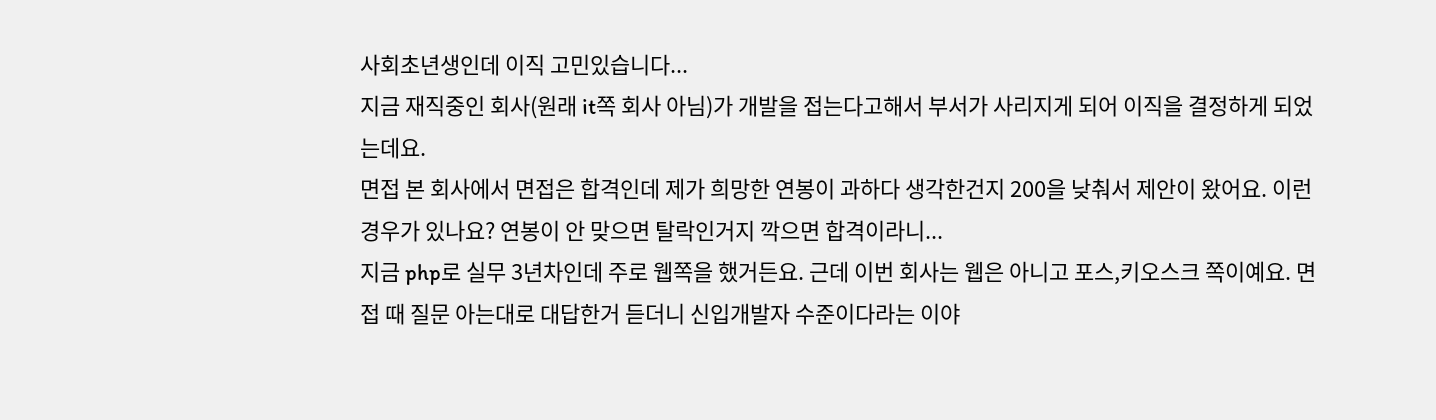사회초년생인데 이직 고민있습니다...
지금 재직중인 회사(원래 it쪽 회사 아님)가 개발을 접는다고해서 부서가 사리지게 되어 이직을 결정하게 되었는데요.
면접 본 회사에서 면접은 합격인데 제가 희망한 연봉이 과하다 생각한건지 200을 낮춰서 제안이 왔어요. 이런 경우가 있나요? 연봉이 안 맞으면 탈락인거지 깍으면 합격이라니...
지금 php로 실무 3년차인데 주로 웹쪽을 했거든요. 근데 이번 회사는 웹은 아니고 포스,키오스크 쪽이예요. 면접 때 질문 아는대로 대답한거 듣더니 신입개발자 수준이다라는 이야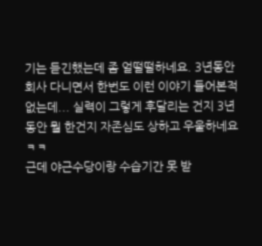기는 듣긴했는데 좀 얼떨떨하네요. 3년동안 회사 다니면서 한번도 이런 이야기 들어본적 없는데... 실력이 그렇게 후달리는 건지 3년동안 뭘 한건지 자존심도 상하고 우울하네요ㅋㅋ
근데 야근수당이랑 수습기간 못 받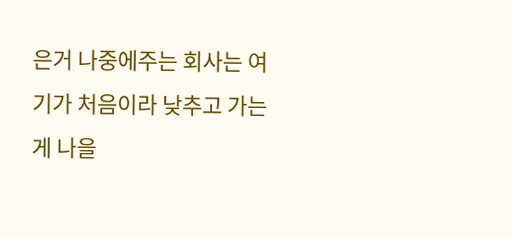은거 나중에주는 회사는 여기가 처음이라 낮추고 가는게 나을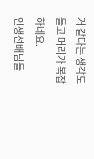거 같다는 생각도 들고 머리가 복잡하네요.
인생선배님들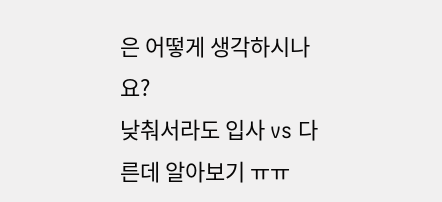은 어떻게 생각하시나요?
낮춰서라도 입사 vs 다른데 알아보기 ㅠㅠ